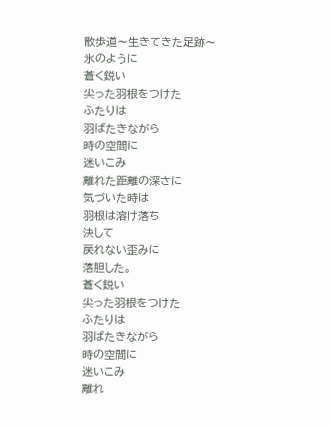散歩道〜生きてきた足跡〜
氷のように
蒼く鋭い
尖った羽根をつけた
ふたりは
羽ばたきながら
時の空間に
迷いこみ
離れた距離の深さに
気づいた時は
羽根は溶け落ち
決して
戻れない歪みに
落胆した。
蒼く鋭い
尖った羽根をつけた
ふたりは
羽ばたきながら
時の空間に
迷いこみ
離れ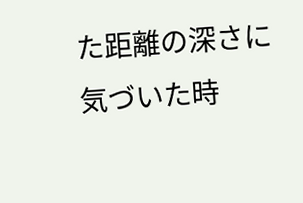た距離の深さに
気づいた時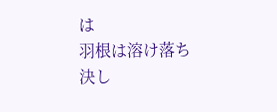は
羽根は溶け落ち
決し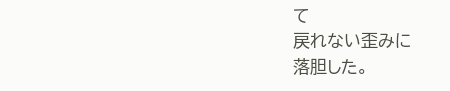て
戻れない歪みに
落胆した。